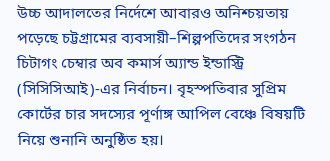উচ্চ আদালতের নির্দেশে আবারও অনিশ্চয়তায় পড়েছে চট্টগ্রামের ব্যবসায়ী–শিল্পপতিদের সংগঠন চিটাগং চেম্বার অব কমার্স অ্যান্ড ইন্ডাস্ট্রি (সিসিসিআই)-এর নির্বাচন। বৃহস্পতিবার সুপ্রিম কোর্টের চার সদস্যের পূর্ণাঙ্গ আপিল বেঞ্চে বিষয়টি নিয়ে শুনানি অনুষ্ঠিত হয়।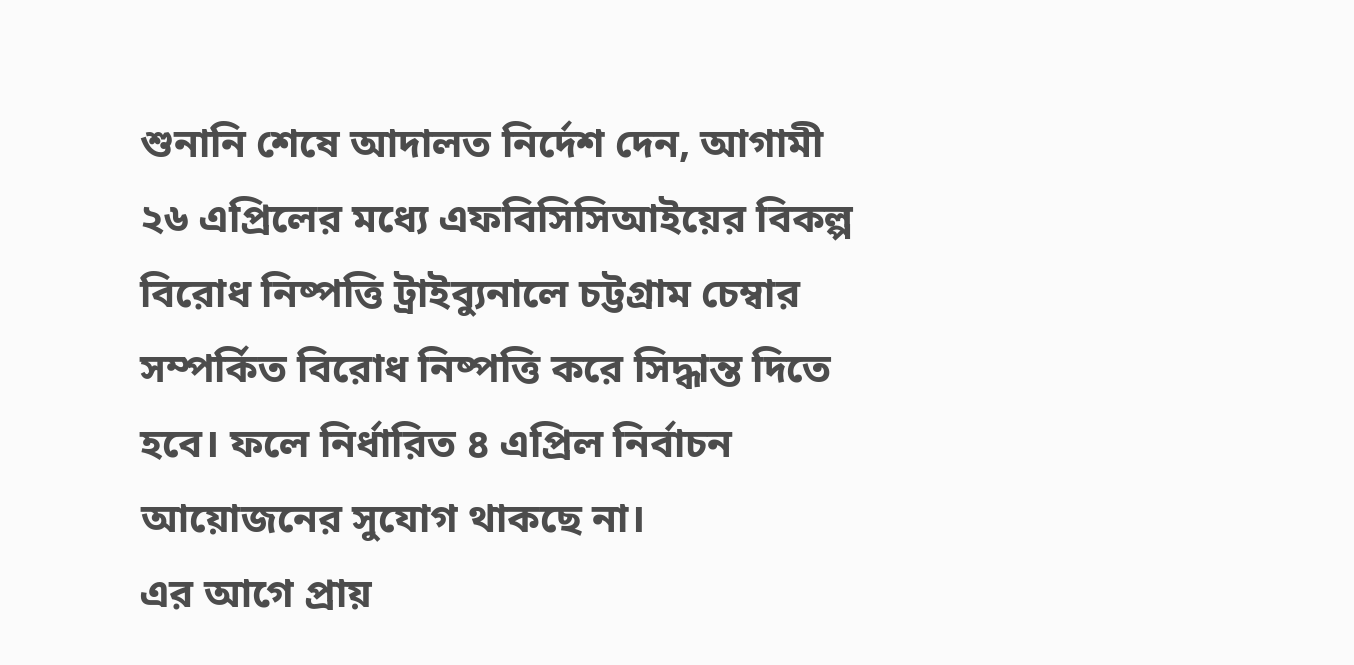শুনানি শেষে আদালত নির্দেশ দেন, আগামী ২৬ এপ্রিলের মধ্যে এফবিসিসিআইয়ের বিকল্প বিরোধ নিষ্পত্তি ট্রাইব্যুনালে চট্টগ্রাম চেম্বার সম্পর্কিত বিরোধ নিষ্পত্তি করে সিদ্ধান্ত দিতে হবে। ফলে নির্ধারিত ৪ এপ্রিল নির্বাচন আয়োজনের সুযোগ থাকছে না।
এর আগে প্রায়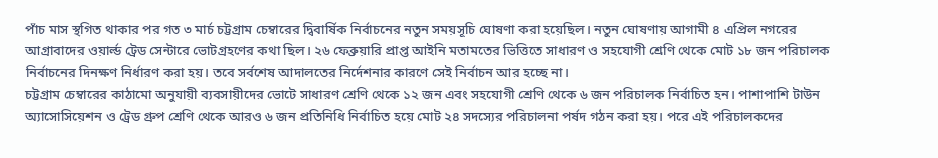পাঁচ মাস স্থগিত থাকার পর গত ৩ মার্চ চট্টগ্রাম চেম্বারের দ্বিবার্ষিক নির্বাচনের নতুন সময়সূচি ঘোষণা করা হয়েছিল। নতুন ঘোষণায় আগামী ৪ এপ্রিল নগরের আগ্রাবাদের ওয়ার্ল্ড ট্রেড সেন্টারে ভোটগ্রহণের কথা ছিল। ২৬ ফেব্রুয়ারি প্রাপ্ত আইনি মতামতের ভিত্তিতে সাধারণ ও সহযোগী শ্রেণি থেকে মোট ১৮ জন পরিচালক নির্বাচনের দিনক্ষণ নির্ধারণ করা হয়। তবে সর্বশেষ আদালতের নির্দেশনার কারণে সেই নির্বাচন আর হচ্ছে না।
চট্টগ্রাম চেম্বারের কাঠামো অনুযায়ী ব্যবসায়ীদের ভোটে সাধারণ শ্রেণি থেকে ১২ জন এবং সহযোগী শ্রেণি থেকে ৬ জন পরিচালক নির্বাচিত হন। পাশাপাশি টাউন অ্যাসোসিয়েশন ও ট্রেড গ্রুপ শ্রেণি থেকে আরও ৬ জন প্রতিনিধি নির্বাচিত হয়ে মোট ২৪ সদস্যের পরিচালনা পর্ষদ গঠন করা হয়। পরে এই পরিচালকদের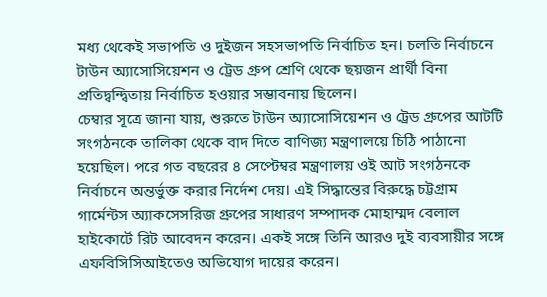মধ্য থেকেই সভাপতি ও দুইজন সহসভাপতি নির্বাচিত হন। চলতি নির্বাচনে টাউন অ্যাসোসিয়েশন ও ট্রেড গ্রুপ শ্রেণি থেকে ছয়জন প্রার্থী বিনা প্রতিদ্বন্দ্বিতায় নির্বাচিত হওয়ার সম্ভাবনায় ছিলেন।
চেম্বার সূত্রে জানা যায়, শুরুতে টাউন অ্যাসোসিয়েশন ও ট্রেড গ্রুপের আটটি সংগঠনকে তালিকা থেকে বাদ দিতে বাণিজ্য মন্ত্রণালয়ে চিঠি পাঠানো হয়েছিল। পরে গত বছরের ৪ সেপ্টেম্বর মন্ত্রণালয় ওই আট সংগঠনকে নির্বাচনে অন্তর্ভুক্ত করার নির্দেশ দেয়। এই সিদ্ধান্তের বিরুদ্ধে চট্টগ্রাম গার্মেন্টস অ্যাকসেসরিজ গ্রুপের সাধারণ সম্পাদক মোহাম্মদ বেলাল হাইকোর্টে রিট আবেদন করেন। একই সঙ্গে তিনি আরও দুই ব্যবসায়ীর সঙ্গে এফবিসিসিআইতেও অভিযোগ দায়ের করেন।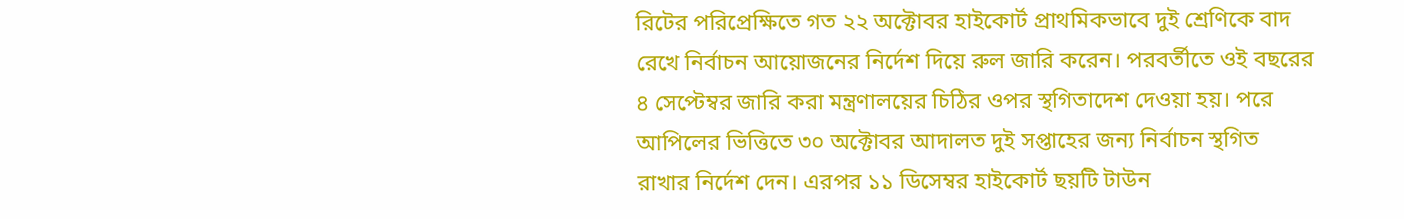রিটের পরিপ্রেক্ষিতে গত ২২ অক্টোবর হাইকোর্ট প্রাথমিকভাবে দুই শ্রেণিকে বাদ রেখে নির্বাচন আয়োজনের নির্দেশ দিয়ে রুল জারি করেন। পরবর্তীতে ওই বছরের ৪ সেপ্টেম্বর জারি করা মন্ত্রণালয়ের চিঠির ওপর স্থগিতাদেশ দেওয়া হয়। পরে আপিলের ভিত্তিতে ৩০ অক্টোবর আদালত দুই সপ্তাহের জন্য নির্বাচন স্থগিত রাখার নির্দেশ দেন। এরপর ১১ ডিসেম্বর হাইকোর্ট ছয়টি টাউন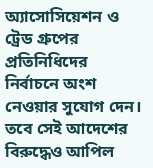অ্যাসোসিয়েশন ও ট্রেড গ্রুপের প্রতিনিধিদের নির্বাচনে অংশ নেওয়ার সুযোগ দেন। তবে সেই আদেশের বিরুদ্ধেও আপিল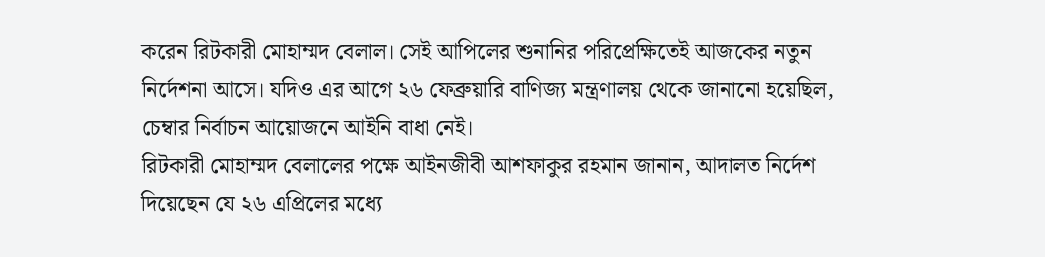করেন রিটকারী মোহাম্মদ বেলাল। সেই আপিলের শুনানির পরিপ্রেক্ষিতেই আজকের নতুন নির্দেশনা আসে। যদিও এর আগে ২৬ ফেব্রুয়ারি বাণিজ্য মন্ত্রণালয় থেকে জানানো হয়েছিল, চেম্বার নির্বাচন আয়োজনে আইনি বাধা নেই।
রিটকারী মোহাম্মদ বেলালের পক্ষে আইনজীবী আশফাকুর রহমান জানান, আদালত নির্দেশ দিয়েছেন যে ২৬ এপ্রিলের মধ্যে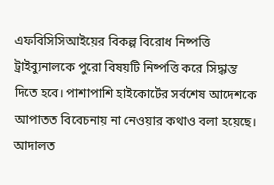এফবিসিসিআইয়ের বিকল্প বিরোধ নিষ্পত্তি ট্রাইব্যুনালকে পুরো বিষয়টি নিষ্পত্তি করে সিদ্ধান্ত দিতে হবে। পাশাপাশি হাইকোর্টের সর্বশেষ আদেশকে আপাতত বিবেচনায় না নেওয়ার কথাও বলা হয়েছে। আদালত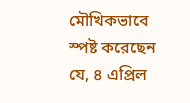মৌখিকভাবে স্পষ্ট করেছেন যে, ৪ এপ্রিল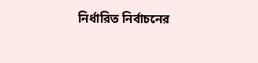নির্ধারিত নির্বাচনের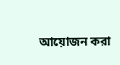আয়োজন করা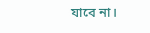যাবে না।